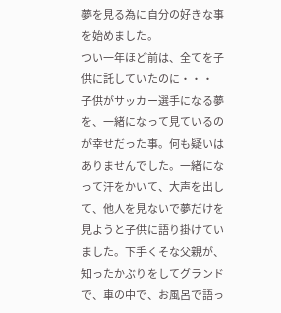夢を見る為に自分の好きな事を始めました。
つい一年ほど前は、全てを子供に託していたのに・・・
子供がサッカー選手になる夢を、一緒になって見ているのが幸せだった事。何も疑いはありませんでした。一緒になって汗をかいて、大声を出して、他人を見ないで夢だけを見ようと子供に語り掛けていました。下手くそな父親が、知ったかぶりをしてグランドで、車の中で、お風呂で語っ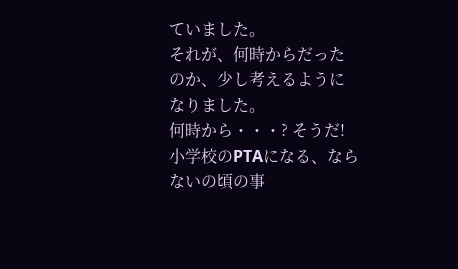ていました。
それが、何時からだったのか、少し考えるようになりました。
何時から・・・? そうだ!小学校のPTAになる、ならないの頃の事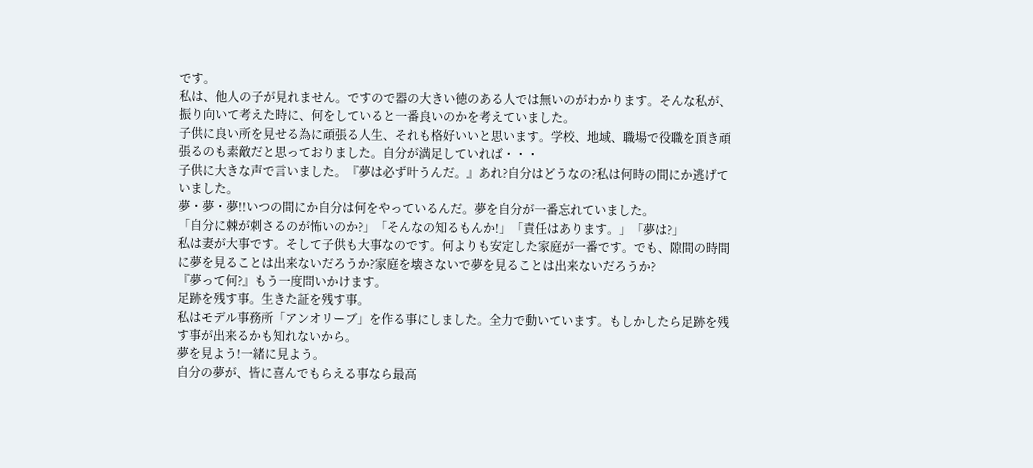です。
私は、他人の子が見れません。ですので器の大きい徳のある人では無いのがわかります。そんな私が、振り向いて考えた時に、何をしていると一番良いのかを考えていました。
子供に良い所を見せる為に頑張る人生、それも格好いいと思います。学校、地域、職場で役職を頂き頑張るのも素敵だと思っておりました。自分が満足していれば・・・
子供に大きな声で言いました。『夢は必ず叶うんだ。』あれ?自分はどうなの?私は何時の間にか逃げていました。
夢・夢・夢!!いつの間にか自分は何をやっているんだ。夢を自分が一番忘れていました。
「自分に棘が刺さるのが怖いのか?」「そんなの知るもんか!」「責任はあります。」「夢は?」
私は妻が大事です。そして子供も大事なのです。何よりも安定した家庭が一番です。でも、隙間の時間に夢を見ることは出来ないだろうか?家庭を壊さないで夢を見ることは出来ないだろうか?
『夢って何?』もう一度問いかけます。
足跡を残す事。生きた証を残す事。
私はモデル事務所「アンオリーブ」を作る事にしました。全力で動いています。もしかしたら足跡を残す事が出来るかも知れないから。
夢を見よう!一緒に見よう。
自分の夢が、皆に喜んでもらえる事なら最高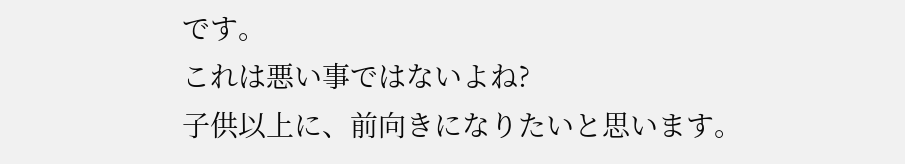です。
これは悪い事ではないよね?
子供以上に、前向きになりたいと思います。